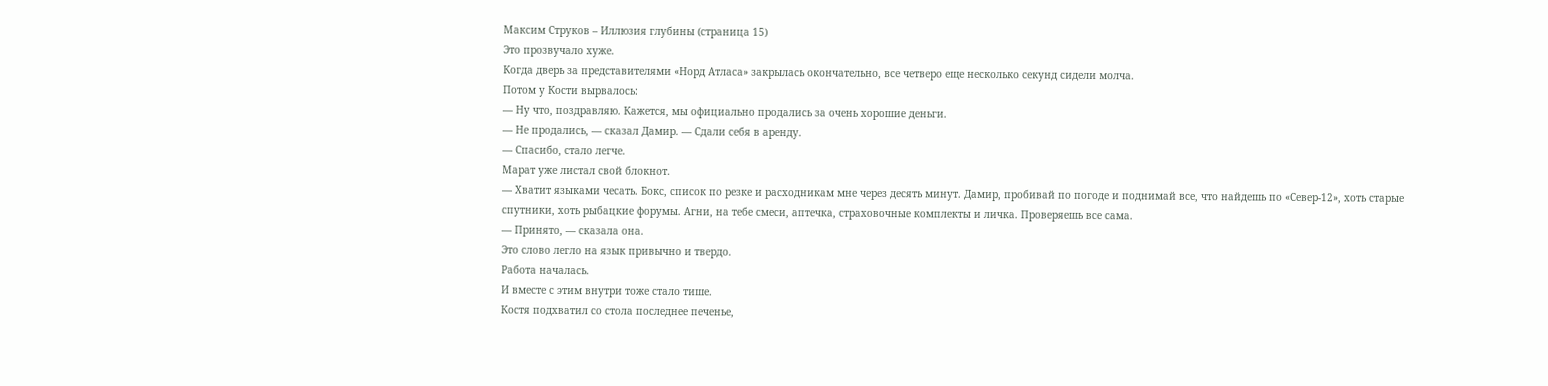Максим Струков – Иллюзия глубины (страница 15)
Это прозвучало хуже.
Когда дверь за представителями «Норд Атласа» закрылась окончательно, все четверо еще несколько секунд сидели молча.
Потом у Кости вырвалось:
— Ну что, поздравляю. Кажется, мы официально продались за очень хорошие деньги.
— Не продались, — сказал Дамир. — Сдали себя в аренду.
— Спасибо, стало легче.
Марат уже листал свой блокнот.
— Хватит языками чесать. Бокс, список по резке и расходникам мне через десять минут. Дамир, пробивай по погоде и поднимай все, что найдешь по «Север-12», хоть старые спутники, хоть рыбацкие форумы. Агни, на тебе смеси, аптечка, страховочные комплекты и личка. Проверяешь все сама.
— Принято, — сказала она.
Это слово легло на язык привычно и твердо.
Работа началась.
И вместе с этим внутри тоже стало тише.
Костя подхватил со стола последнее печенье,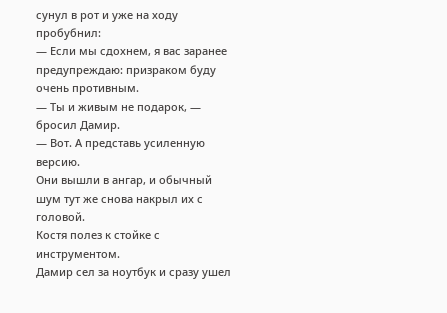сунул в рот и уже на ходу пробубнил:
— Если мы сдохнем, я вас заранее предупреждаю: призраком буду очень противным.
— Ты и живым не подарок, — бросил Дамир.
— Вот. А представь усиленную версию.
Они вышли в ангар, и обычный шум тут же снова накрыл их с головой.
Костя полез к стойке с инструментом.
Дамир сел за ноутбук и сразу ушел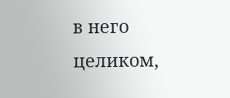в него целиком,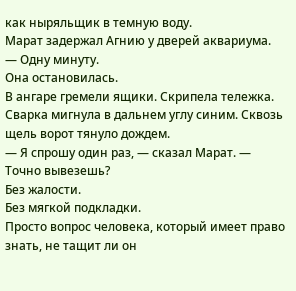как ныряльщик в темную воду.
Марат задержал Агнию у дверей аквариума.
— Одну минуту.
Она остановилась.
В ангаре гремели ящики. Скрипела тележка. Сварка мигнула в дальнем углу синим. Сквозь щель ворот тянуло дождем.
— Я спрошу один раз, — сказал Марат. — Точно вывезешь?
Без жалости.
Без мягкой подкладки.
Просто вопрос человека, который имеет право знать, не тащит ли он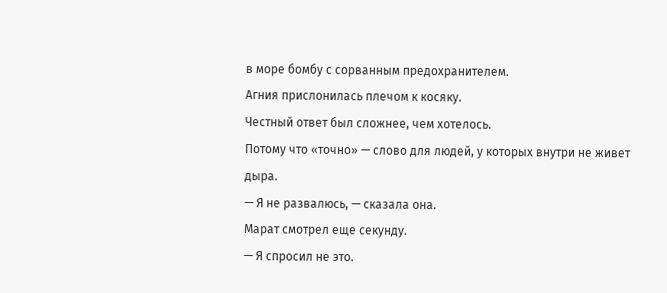в море бомбу с сорванным предохранителем.
Агния прислонилась плечом к косяку.
Честный ответ был сложнее, чем хотелось.
Потому что «точно» — слово для людей, у которых внутри не живет дыра.
— Я не развалюсь, — сказала она.
Марат смотрел еще секунду.
— Я спросил не это.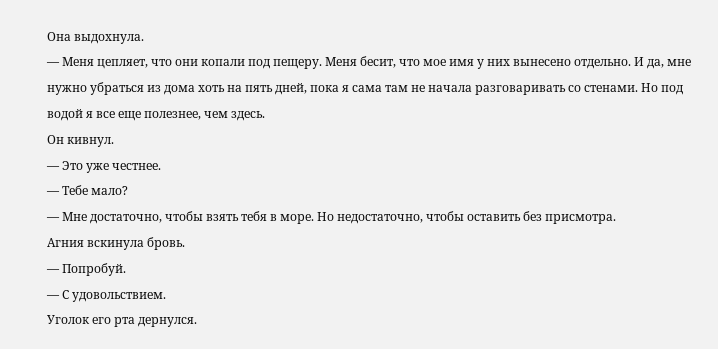Она выдохнула.
— Меня цепляет, что они копали под пещеру. Меня бесит, что мое имя у них вынесено отдельно. И да, мне нужно убраться из дома хоть на пять дней, пока я сама там не начала разговаривать со стенами. Но под водой я все еще полезнее, чем здесь.
Он кивнул.
— Это уже честнее.
— Тебе мало?
— Мне достаточно, чтобы взять тебя в море. Но недостаточно, чтобы оставить без присмотра.
Агния вскинула бровь.
— Попробуй.
— С удовольствием.
Уголок его рта дернулся.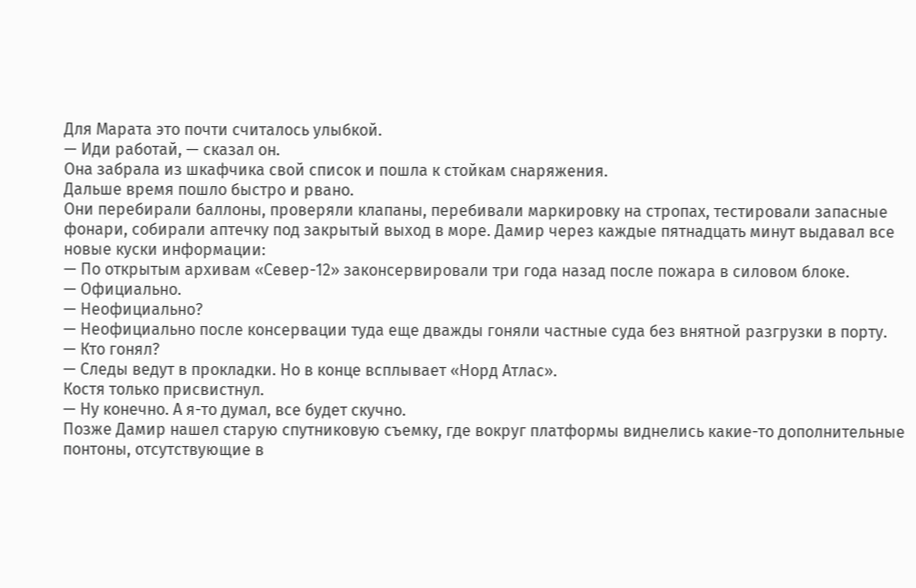Для Марата это почти считалось улыбкой.
— Иди работай, — сказал он.
Она забрала из шкафчика свой список и пошла к стойкам снаряжения.
Дальше время пошло быстро и рвано.
Они перебирали баллоны, проверяли клапаны, перебивали маркировку на стропах, тестировали запасные фонари, собирали аптечку под закрытый выход в море. Дамир через каждые пятнадцать минут выдавал все новые куски информации:
— По открытым архивам «Север-12» законсервировали три года назад после пожара в силовом блоке.
— Официально.
— Неофициально?
— Неофициально после консервации туда еще дважды гоняли частные суда без внятной разгрузки в порту.
— Кто гонял?
— Следы ведут в прокладки. Но в конце всплывает «Норд Атлас».
Костя только присвистнул.
— Ну конечно. А я-то думал, все будет скучно.
Позже Дамир нашел старую спутниковую съемку, где вокруг платформы виднелись какие-то дополнительные понтоны, отсутствующие в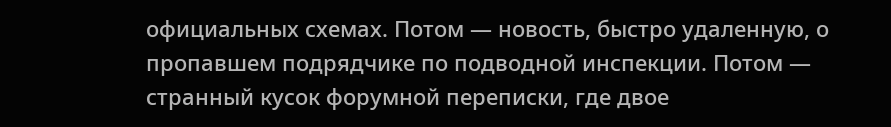официальных схемах. Потом — новость, быстро удаленную, о пропавшем подрядчике по подводной инспекции. Потом — странный кусок форумной переписки, где двое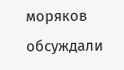моряков обсуждали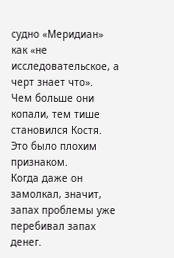судно «Меридиан» как «не исследовательское, а черт знает что».
Чем больше они копали, тем тише становился Костя.
Это было плохим признаком.
Когда даже он замолкал, значит, запах проблемы уже перебивал запах денег.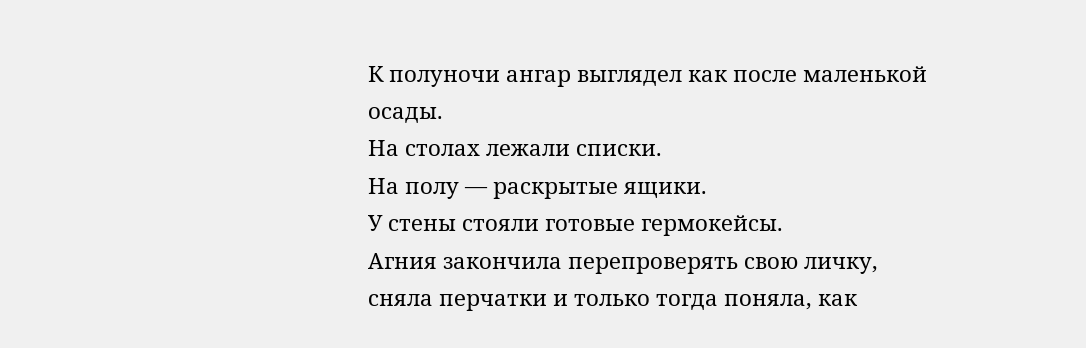К полуночи ангар выглядел как после маленькой осады.
На столах лежали списки.
На полу — раскрытые ящики.
У стены стояли готовые гермокейсы.
Агния закончила перепроверять свою личку, сняла перчатки и только тогда поняла, как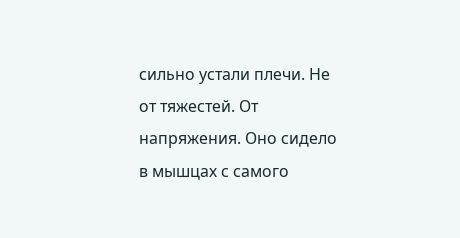сильно устали плечи. Не от тяжестей. От напряжения. Оно сидело в мышцах с самого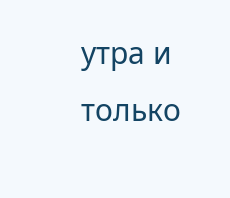утра и только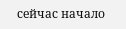сейчас начало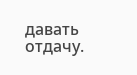давать отдачу.